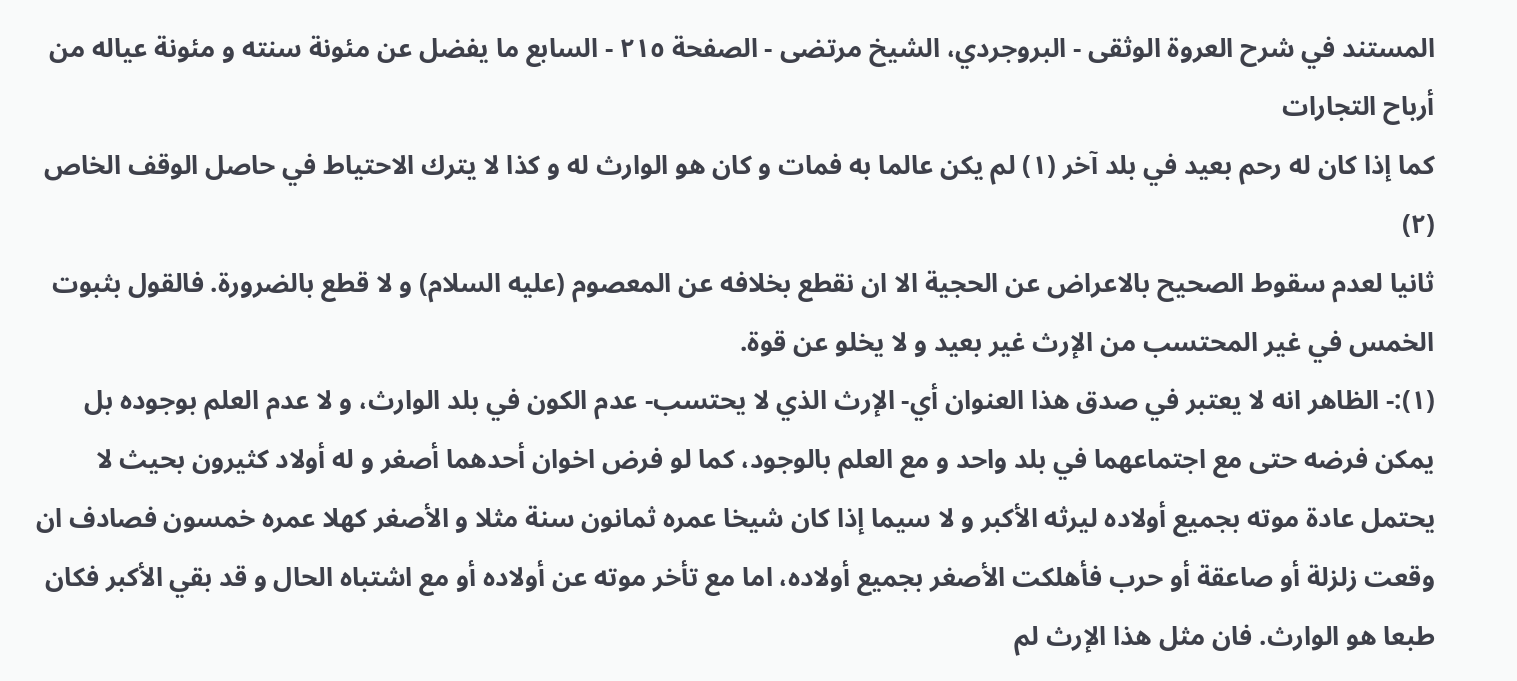المستند في شرح العروة الوثقى - البروجردي، الشيخ مرتضى - الصفحة ٢١٥ - السابع ما يفضل عن مئونة سنته و مئونة عياله من أرباح التجارات
كما إذا كان له رحم بعيد في بلد آخر (١) لم يكن عالما به فمات و كان هو الوارث له و كذا لا يترك الاحتياط في حاصل الوقف الخاص (٢)
ثانيا لعدم سقوط الصحيح بالاعراض عن الحجية الا ان نقطع بخلافه عن المعصوم (عليه السلام) و لا قطع بالضرورة. فالقول بثبوت الخمس في غير المحتسب من الإرث غير بعيد و لا يخلو عن قوة.
(١):- الظاهر انه لا يعتبر في صدق هذا العنوان أي- الإرث الذي لا يحتسب- عدم الكون في بلد الوارث، و لا عدم العلم بوجوده بل يمكن فرضه حتى مع اجتماعهما في بلد واحد و مع العلم بالوجود، كما لو فرض اخوان أحدهما أصغر و له أولاد كثيرون بحيث لا يحتمل عادة موته بجميع أولاده ليرثه الأكبر و لا سيما إذا كان شيخا عمره ثمانون سنة مثلا و الأصغر كهلا عمره خمسون فصادف ان وقعت زلزلة أو صاعقة أو حرب فأهلكت الأصغر بجميع أولاده، اما مع تأخر موته عن أولاده أو مع اشتباه الحال و قد بقي الأكبر فكان طبعا هو الوارث. فان مثل هذا الإرث لم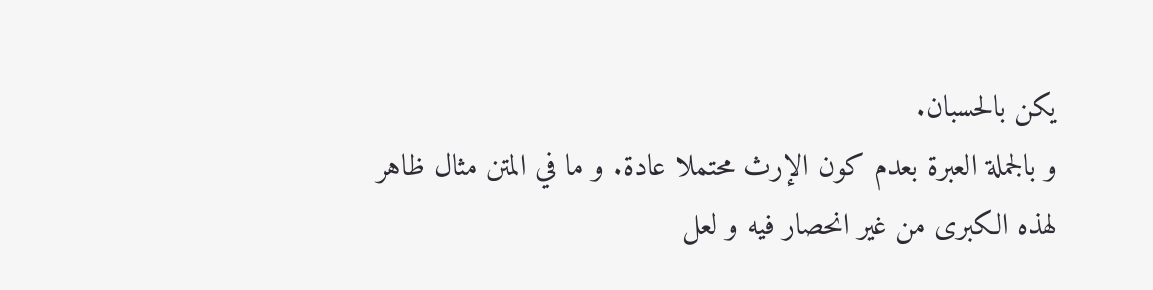يكن بالحسبان.
و بالجملة العبرة بعدم كون الإرث محتملا عادة. و ما في المتن مثال ظاهر لهذه الكبرى من غير انحصار فيه و لعل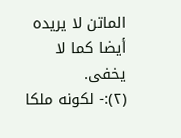الماتن لا يريده أيضا كما لا يخفى.
(٢):- لكونه ملكا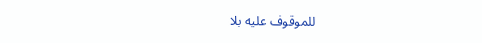للموقوف عليه بلا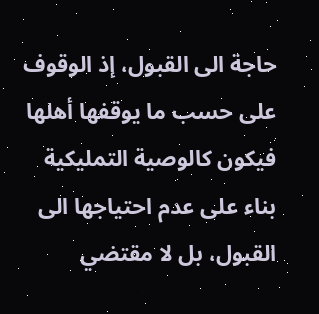حاجة الى القبول، إذ الوقوف على حسب ما يوقفها أهلها فيكون كالوصية التمليكية بناء على عدم احتياجها الى القبول، بل لا مقتضي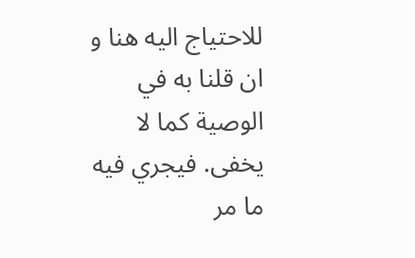للاحتياج اليه هنا و ان قلنا به في الوصية كما لا يخفى. فيجري فيه ما مر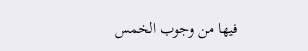فيها من وجوب الخمس